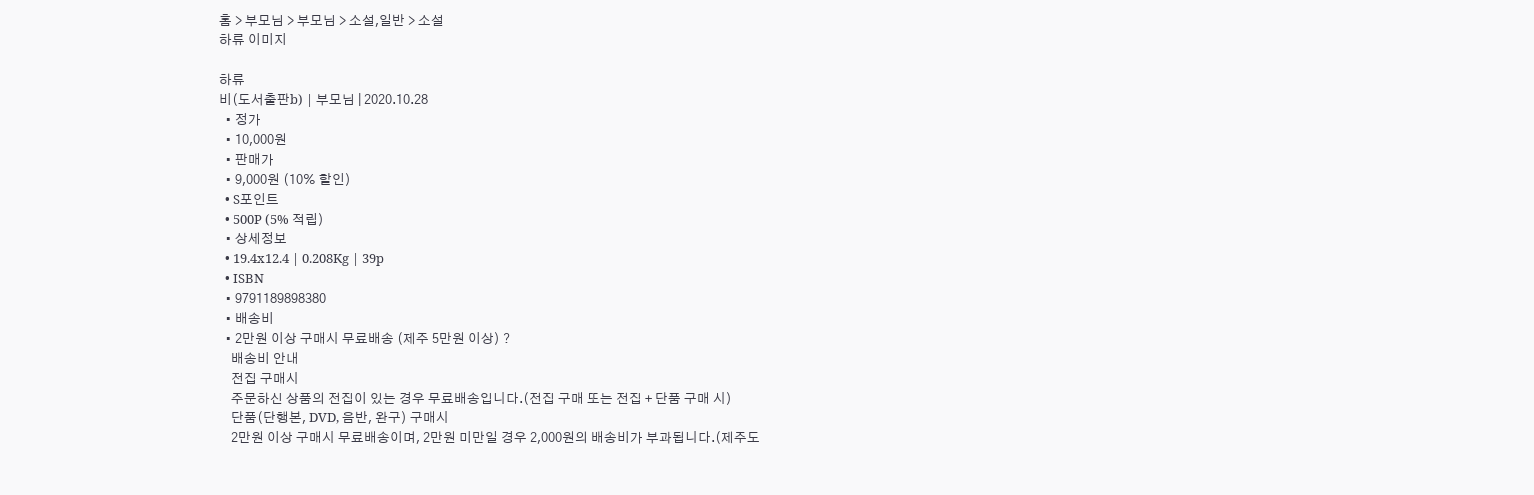홈 > 부모님 > 부모님 > 소설,일반 > 소설
하류 이미지

하류
비(도서출판b) | 부모님 | 2020.10.28
  • 정가
  • 10,000원
  • 판매가
  • 9,000원 (10% 할인)
  • S포인트
  • 500P (5% 적립)
  • 상세정보
  • 19.4x12.4 | 0.208Kg | 39p
  • ISBN
  • 9791189898380
  • 배송비
  • 2만원 이상 구매시 무료배송 (제주 5만원 이상) ?
    배송비 안내
    전집 구매시
    주문하신 상품의 전집이 있는 경우 무료배송입니다.(전집 구매 또는 전집 + 단품 구매 시)
    단품(단행본, DVD, 음반, 완구) 구매시
    2만원 이상 구매시 무료배송이며, 2만원 미만일 경우 2,000원의 배송비가 부과됩니다.(제주도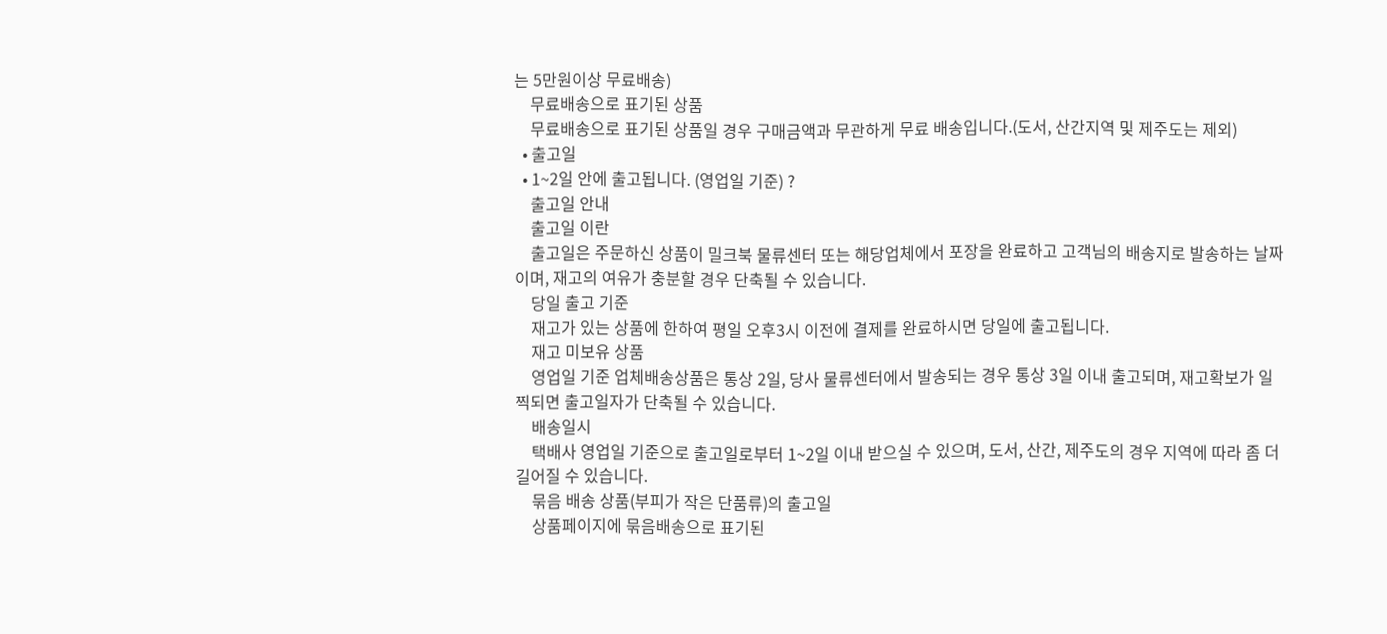는 5만원이상 무료배송)
    무료배송으로 표기된 상품
    무료배송으로 표기된 상품일 경우 구매금액과 무관하게 무료 배송입니다.(도서, 산간지역 및 제주도는 제외)
  • 출고일
  • 1~2일 안에 출고됩니다. (영업일 기준) ?
    출고일 안내
    출고일 이란
    출고일은 주문하신 상품이 밀크북 물류센터 또는 해당업체에서 포장을 완료하고 고객님의 배송지로 발송하는 날짜이며, 재고의 여유가 충분할 경우 단축될 수 있습니다.
    당일 출고 기준
    재고가 있는 상품에 한하여 평일 오후3시 이전에 결제를 완료하시면 당일에 출고됩니다.
    재고 미보유 상품
    영업일 기준 업체배송상품은 통상 2일, 당사 물류센터에서 발송되는 경우 통상 3일 이내 출고되며, 재고확보가 일찍되면 출고일자가 단축될 수 있습니다.
    배송일시
    택배사 영업일 기준으로 출고일로부터 1~2일 이내 받으실 수 있으며, 도서, 산간, 제주도의 경우 지역에 따라 좀 더 길어질 수 있습니다.
    묶음 배송 상품(부피가 작은 단품류)의 출고일
    상품페이지에 묶음배송으로 표기된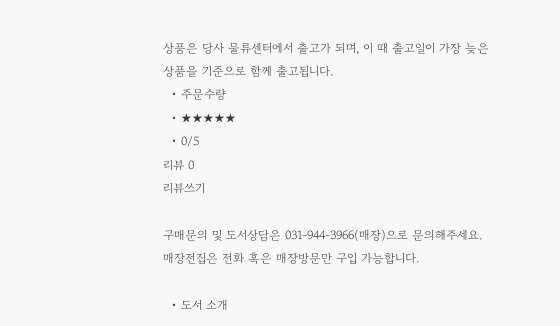상품은 당사 물류센터에서 출고가 되며, 이 때 출고일이 가장 늦은 상품을 기준으로 함께 출고됩니다.
  • 주문수량
  • ★★★★★
  • 0/5
리뷰 0
리뷰쓰기

구매문의 및 도서상담은 031-944-3966(매장)으로 문의해주세요.
매장전집은 전화 혹은 매장방문만 구입 가능합니다.

  • 도서 소개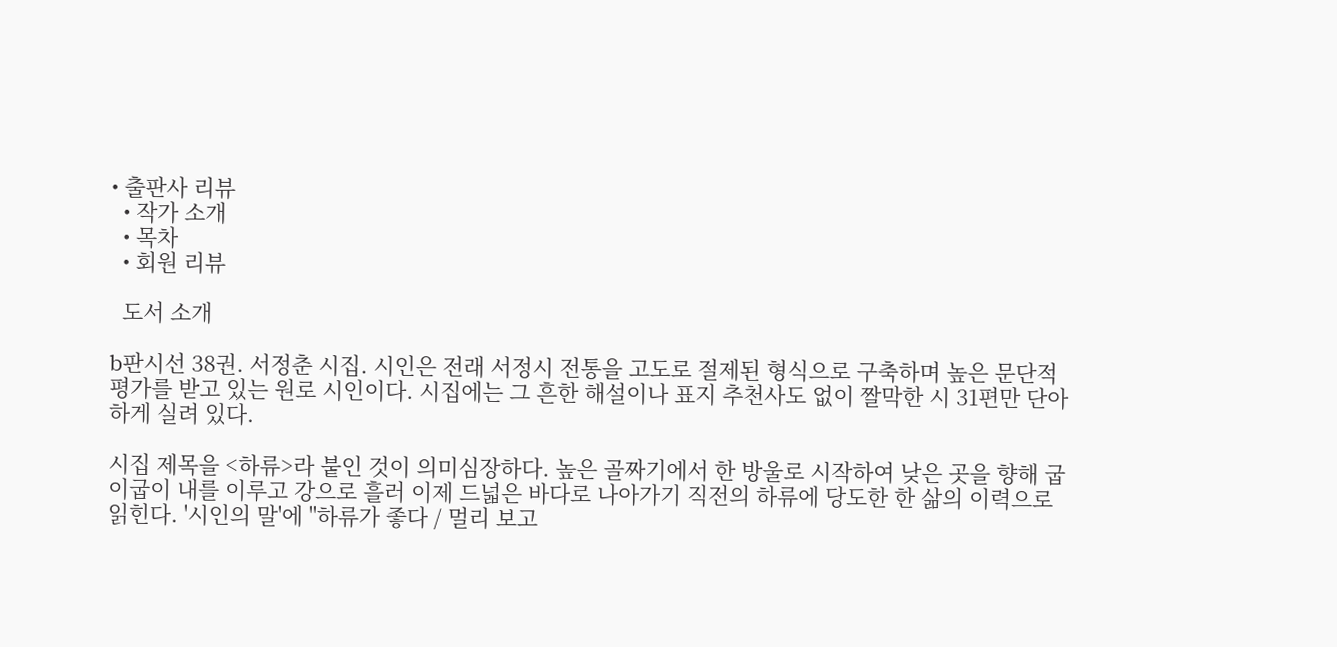• 출판사 리뷰
  • 작가 소개
  • 목차
  • 회원 리뷰

  도서 소개

b판시선 38권. 서정춘 시집. 시인은 전래 서정시 전통을 고도로 절제된 형식으로 구축하며 높은 문단적 평가를 받고 있는 원로 시인이다. 시집에는 그 흔한 해설이나 표지 추천사도 없이 짤막한 시 31편만 단아하게 실려 있다.

시집 제목을 <하류>라 붙인 것이 의미심장하다. 높은 골짜기에서 한 방울로 시작하여 낮은 곳을 향해 굽이굽이 내를 이루고 강으로 흘러 이제 드넓은 바다로 나아가기 직전의 하류에 당도한 한 삶의 이력으로 읽힌다. '시인의 말'에 "하류가 좋다 / 멀리 보고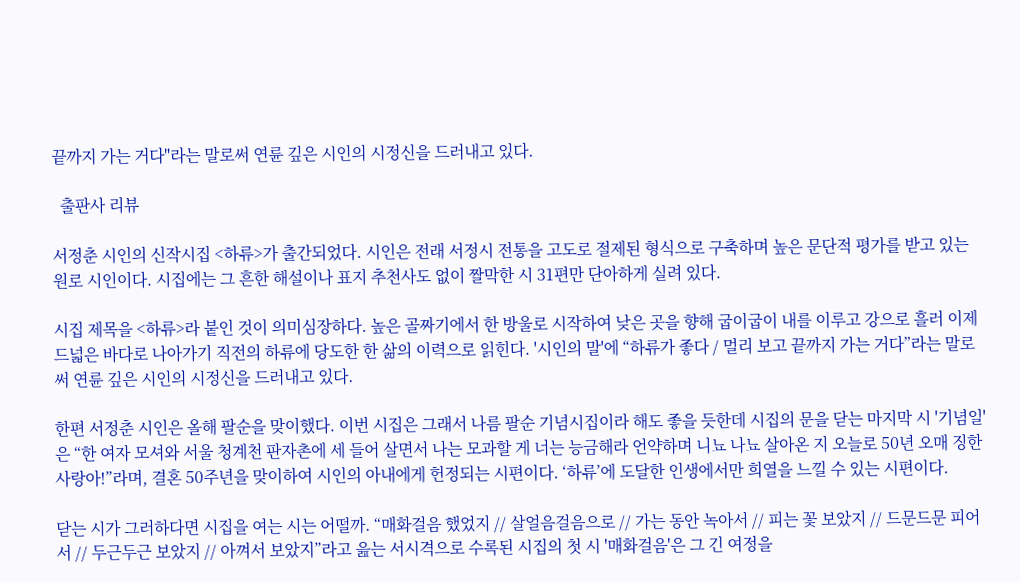끝까지 가는 거다"라는 말로써 연륜 깊은 시인의 시정신을 드러내고 있다.

  출판사 리뷰

서정춘 시인의 신작시집 <하류>가 출간되었다. 시인은 전래 서정시 전통을 고도로 절제된 형식으로 구축하며 높은 문단적 평가를 받고 있는 원로 시인이다. 시집에는 그 흔한 해설이나 표지 추천사도 없이 짤막한 시 31편만 단아하게 실려 있다.

시집 제목을 <하류>라 붙인 것이 의미심장하다. 높은 골짜기에서 한 방울로 시작하여 낮은 곳을 향해 굽이굽이 내를 이루고 강으로 흘러 이제 드넓은 바다로 나아가기 직전의 하류에 당도한 한 삶의 이력으로 읽힌다. '시인의 말'에 “하류가 좋다 / 멀리 보고 끝까지 가는 거다”라는 말로써 연륜 깊은 시인의 시정신을 드러내고 있다.

한편 서정춘 시인은 올해 팔순을 맞이했다. 이번 시집은 그래서 나름 팔순 기념시집이라 해도 좋을 듯한데 시집의 문을 닫는 마지막 시 '기념일'은 “한 여자 모셔와 서울 청계천 판자촌에 세 들어 살면서 나는 모과할 게 너는 능금해라 언약하며 니뇨 나뇨 살아온 지 오늘로 50년 오매 징한 사랑아!”라며, 결혼 50주년을 맞이하여 시인의 아내에게 헌정되는 시편이다. ‘하류’에 도달한 인생에서만 희열을 느낄 수 있는 시편이다.

닫는 시가 그러하다면 시집을 여는 시는 어떨까. “매화걸음 했었지 // 살얼음걸음으로 // 가는 동안 녹아서 // 피는 꽃 보았지 // 드문드문 피어서 // 두근두근 보았지 // 아껴서 보았지”라고 읊는 서시격으로 수록된 시집의 첫 시 '매화걸음'은 그 긴 여정을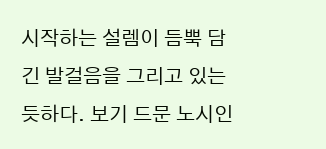시작하는 설렘이 듬뿍 담긴 발걸음을 그리고 있는 듯하다. 보기 드문 노시인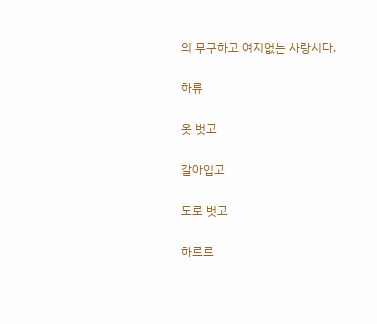의 무구하고 여지없는 사랑시다.

하류

옷 벗고

갈아입고

도로 벗고

하르르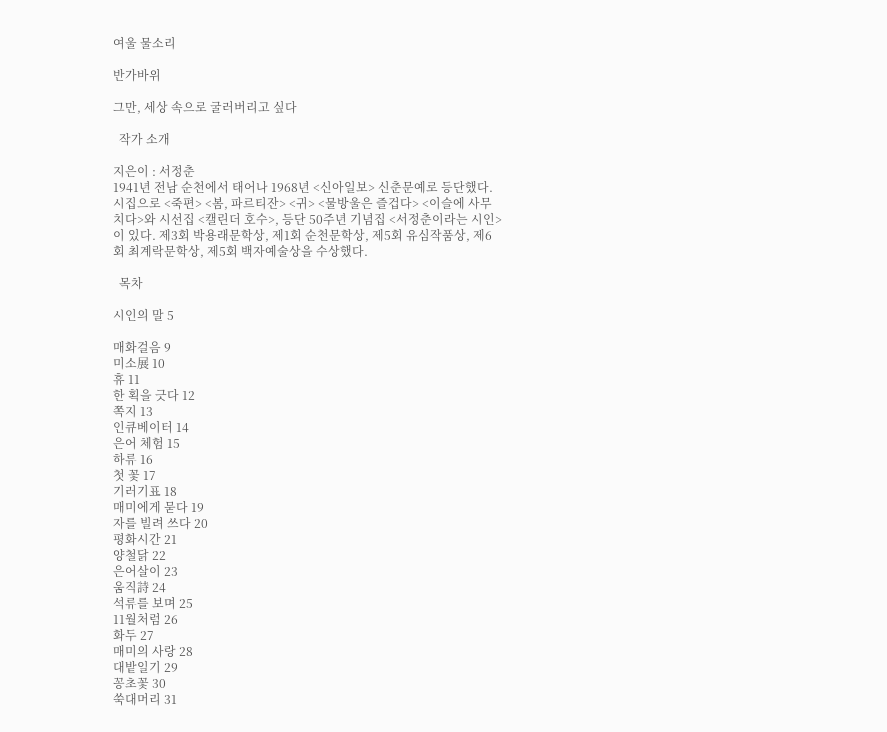여울 물소리

반가바위

그만, 세상 속으로 굴러버리고 싶다

  작가 소개

지은이 : 서정춘
1941년 전남 순천에서 태어나 1968년 <신아일보> 신춘문예로 등단했다. 시집으로 <죽편> <봄, 파르티잔> <귀> <물방울은 즐겁다> <이슬에 사무치다>와 시선집 <캘린더 호수>, 등단 50주년 기념집 <서정춘이라는 시인>이 있다. 제3회 박용래문학상, 제1회 순천문학상, 제5회 유심작품상, 제6회 최계락문학상, 제5회 백자예술상을 수상했다.

  목차

시인의 말 5

매화걸음 9
미소展 10
휴 11
한 획을 긋다 12
쪽지 13
인큐베이터 14
은어 체험 15
하류 16
첫 꽃 17
기러기표 18
매미에게 묻다 19
자를 빌려 쓰다 20
평화시간 21
양철닭 22
은어살이 23
움직詩 24
석류를 보며 25
11월처럼 26
화두 27
매미의 사랑 28
대밭일기 29
꽁초꽃 30
쑥대머리 31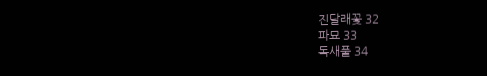진달래꽃 32
파묘 33
독새풀 34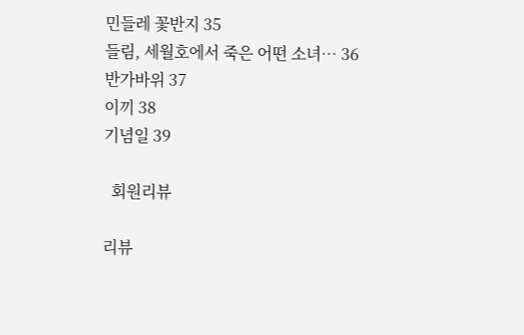민들레 꽃반지 35
들림, 세월호에서 죽은 어떤 소녀… 36
반가바위 37
이끼 38
기념일 39

  회원리뷰

리뷰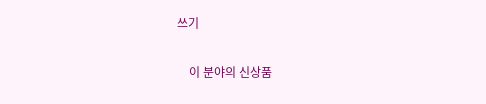쓰기

    이 분야의 신상품